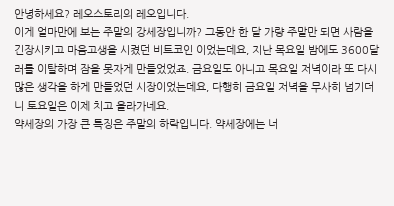안녕하세요? 레오스토리의 레오입니다.
이게 얼마만에 보는 주말의 강세장입니까? 그동안 한 달 가량 주말만 되면 사람을 긴장시키고 마음고생을 시켰던 비트코인 이었는데요, 지난 목요일 밤에도 3600달러를 이탈하며 잠을 못자게 만들었었죠. 금요일도 아니고 목요일 저녁이라 또 다시 많은 생각을 하게 만들었던 시장이었는데요, 다행히 금요일 저녁을 무사히 넘기더니 토요일은 이제 치고 올라가네요.
약세장의 가장 큰 특징은 주말의 하락입니다. 약세장에는 너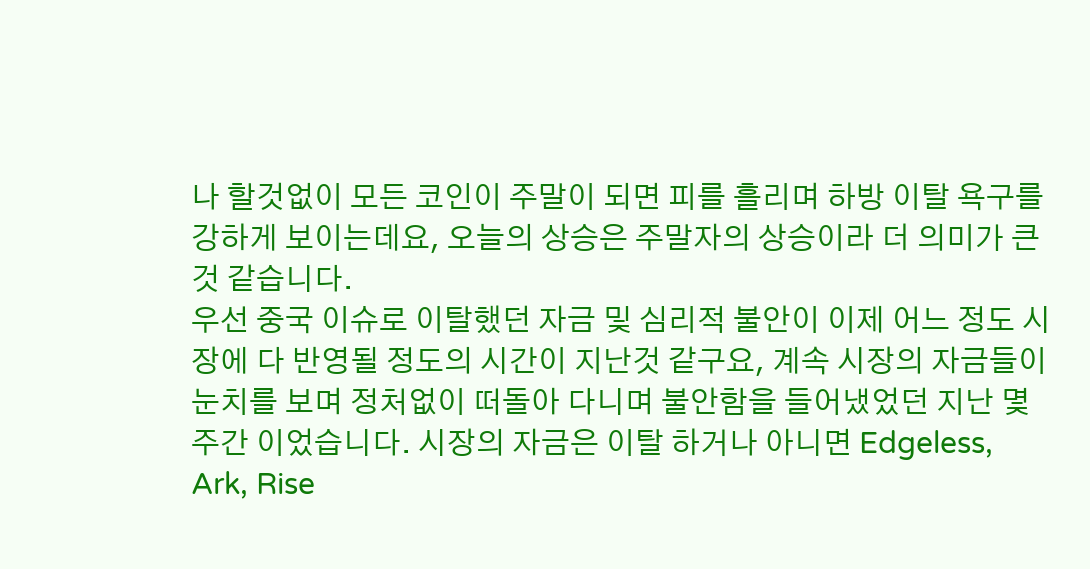나 할것없이 모든 코인이 주말이 되면 피를 흘리며 하방 이탈 욕구를 강하게 보이는데요, 오늘의 상승은 주말자의 상승이라 더 의미가 큰 것 같습니다.
우선 중국 이슈로 이탈했던 자금 및 심리적 불안이 이제 어느 정도 시장에 다 반영될 정도의 시간이 지난것 같구요, 계속 시장의 자금들이 눈치를 보며 정처없이 떠돌아 다니며 불안함을 들어냈었던 지난 몇주간 이었습니다. 시장의 자금은 이탈 하거나 아니면 Edgeless, Ark, Rise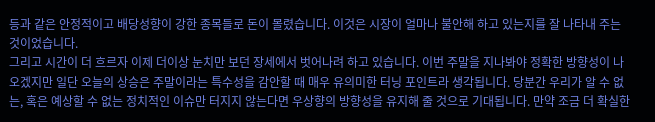등과 같은 안정적이고 배당성향이 강한 종목들로 돈이 몰렸습니다. 이것은 시장이 얼마나 불안해 하고 있는지를 잘 나타내 주는 것이었습니다.
그리고 시간이 더 흐르자 이제 더이상 눈치만 보던 장세에서 벗어나려 하고 있습니다. 이번 주말을 지나봐야 정확한 방향성이 나오겠지만 일단 오늘의 상승은 주말이라는 특수성을 감안할 때 매우 유의미한 터닝 포인트라 생각됩니다. 당분간 우리가 알 수 없는, 혹은 예상할 수 없는 정치적인 이슈만 터지지 않는다면 우상향의 방향성을 유지해 줄 것으로 기대됩니다. 만약 조금 더 확실한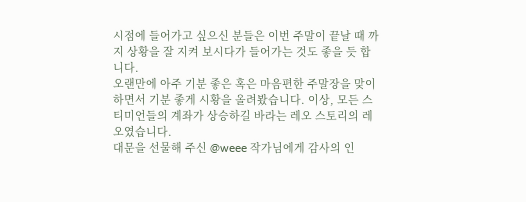시점에 들어가고 싶으신 분들은 이번 주말이 끝날 때 까지 상황을 잘 지켜 보시다가 들어가는 것도 좋을 듯 합니다.
오랜만에 아주 기분 좋은 혹은 마음편한 주말장을 맞이 하면서 기분 좋게 시황을 올려봤습니다. 이상, 모든 스티미언들의 계좌가 상승하길 바라는 레오 스토리의 레오였습니다.
대문을 선물해 주신 @weee 작가님에게 감사의 인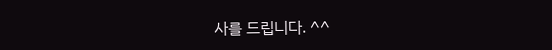사를 드립니다. ^^